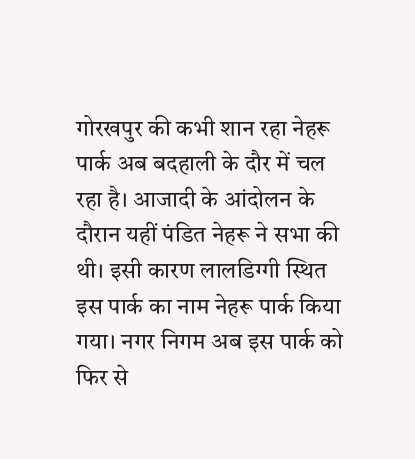गोरखपुर की कभी शान रहा नेहरू पार्क अब बदहाली के दौर में चल रहा है। आजादी के आंदोलन के दौरान यहीं पंडित नेहरू ने सभा की थी। इसी कारण लालडिग्गी स्थित इस पार्क का नाम नेहरू पार्क किया गया। नगर निगम अब इस पार्क को फिर से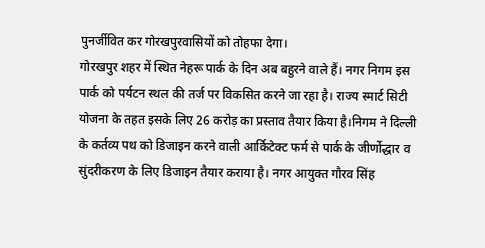पुनर्जीवित कर गोरखपुरवासियों को तोहफा देगा।
गोरखपुर शहर में स्थित नेहरू पार्क के दिन अब बहुरने वाले हैं। नगर निगम इस पार्क को पर्यटन स्थल की तर्ज पर विकसित करने जा रहा है। राज्य स्मार्ट सिटी योजना के तहत इसके लिए 26 करोड़ का प्रस्ताव तैयार किया है।निगम ने दिल्ली के कर्तव्य पथ को डिजाइन करने वाली आर्किटेक्ट फर्म से पार्क के जीर्णोद्धार व सुंदरीकरण के लिए डिजाइन तैयार कराया है। नगर आयुक्त गौरव सिंह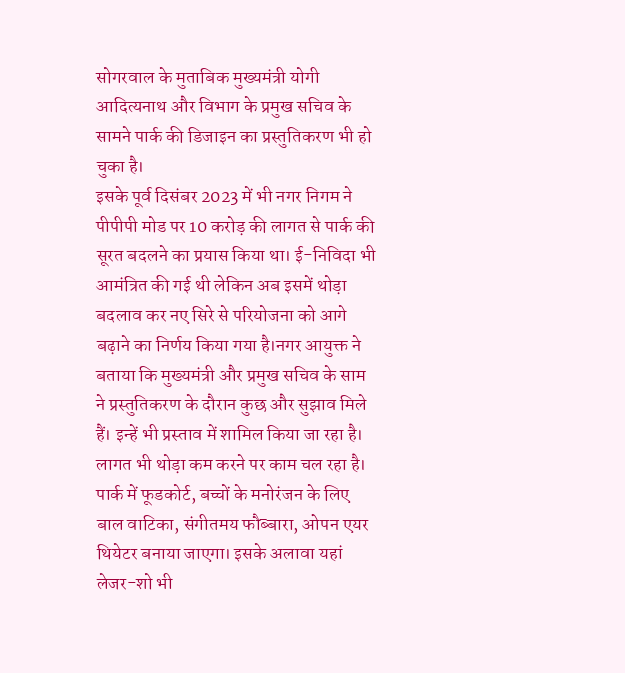सोगरवाल के मुताबिक मुख्यमंत्री योगी आदित्यनाथ और विभाग के प्रमुख सचिव के सामने पार्क की डिजाइन का प्रस्तुतिकरण भी हो चुका है।
इसके पूर्व दिसंबर 2023 में भी नगर निगम ने पीपीपी मोड पर 10 करोड़ की लागत से पार्क की सूरत बदलने का प्रयास किया था। ई-निविदा भी आमंत्रित की गई थी लेकिन अब इसमें थोड़ा बदलाव कर नए सिरे से परियोजना को आगे बढ़ाने का निर्णय किया गया है।नगर आयुक्त ने बताया कि मुख्यमंत्री और प्रमुख सचिव के साम ने प्रस्तुतिकरण के दौरान कुछ और सुझाव मिले हैं। इन्हें भी प्रस्ताव में शामिल किया जा रहा है। लागत भी थोड़ा कम करने पर काम चल रहा है।
पार्क में फूडकोर्ट, बच्चों के मनोरंजन के लिए बाल वाटिका, संगीतमय फौब्बारा, ओपन एयर थियेटर बनाया जाएगा। इसके अलावा यहां लेजर-शो भी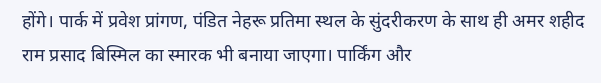होंगे। पार्क में प्रवेश प्रांगण, पंडित नेहरू प्रतिमा स्थल के सुंदरीकरण के साथ ही अमर शहीद राम प्रसाद बिस्मिल का स्मारक भी बनाया जाएगा। पार्किंग और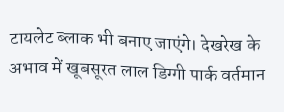टायलेट ब्लाक भी बनाए जाएंगे। देखरेख के अभाव में खूबसूरत लाल डिग्गी पार्क वर्तमान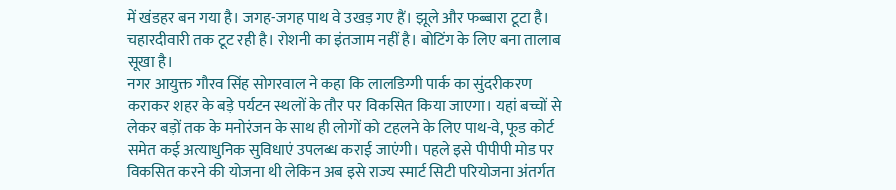में खंडहर बन गया है। जगह-जगह पाथ वे उखड़ गए हैं। झूले और फब्बारा टूटा है। चहारदीवारी तक टूट रही है। रोशनी का इंतजाम नहीं है। बोटिंग के लिए बना तालाब सूखा है।
नगर आयुक्त गौरव सिंह सोगरवाल ने कहा कि लालडिग्गी पार्क का सुंदरीकरण कराकर शहर के बड़े पर्यटन स्थलों के तौर पर विकसित किया जाएगा। यहां बच्चों से लेकर बड़ों तक के मनोरंजन के साथ ही लोगों को टहलने के लिए पाथ-वे, फूड कोर्ट समेत कई अत्याधुनिक सुविधाएं उपलब्ध कराई जाएंगी। पहले इसे पीपीपी मोड पर विकसित करने की योजना थी लेकिन अब इसे राज्य स्मार्ट सिटी परियोजना अंतर्गत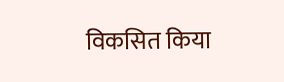विकसित किया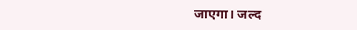जाएगा। जल्द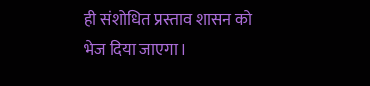ही संशोधित प्रस्ताव शासन को भेज दिया जाएगा।